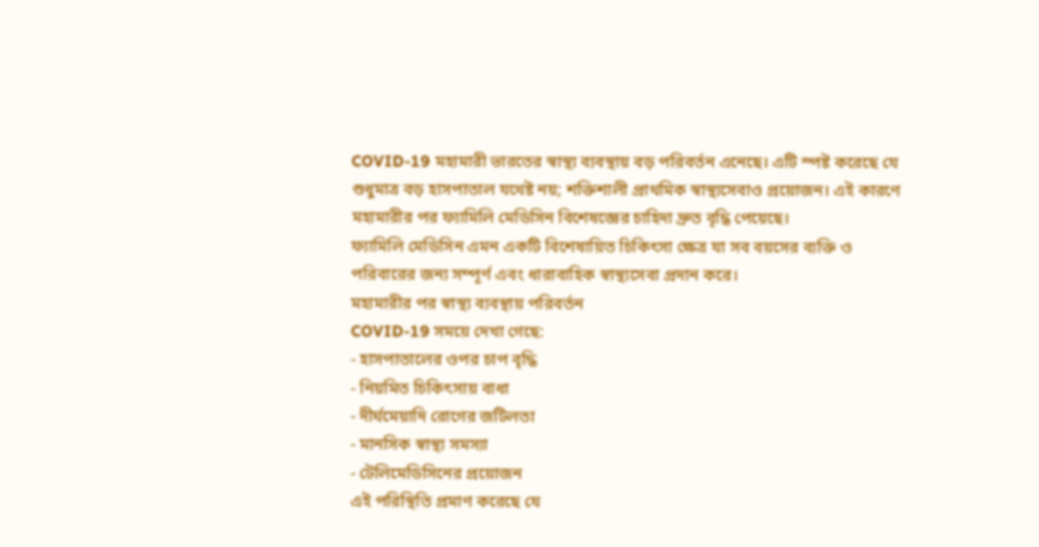COVID-19 মহামারী ভারতের স্বাস্থ্য ব্যবস্থায় বড় পরিবর্তন এনেছে। এটি স্পষ্ট করেছে যে শুধুমাত্র বড় হাসপাতাল যথেষ্ট নয়; শক্তিশালী প্রাথমিক স্বাস্থ্যসেবাও প্রয়োজন। এই কারণে মহামারীর পর ফ্যামিলি মেডিসিন বিশেষজ্ঞের চাহিদা দ্রুত বৃদ্ধি পেয়েছে।
ফ্যামিলি মেডিসিন এমন একটি বিশেষায়িত চিকিৎসা ক্ষেত্র যা সব বয়সের ব্যক্তি ও পরিবারের জন্য সম্পূর্ণ এবং ধারাবাহিক স্বাস্থ্যসেবা প্রদান করে।
মহামারীর পর স্বাস্থ্য ব্যবস্থায় পরিবর্তন
COVID-19 সময়ে দেখা গেছে:
- হাসপাতালের ওপর চাপ বৃদ্ধি
- নিয়মিত চিকিৎসায় বাধা
- দীর্ঘমেয়াদি রোগের জটিলতা
- মানসিক স্বাস্থ্য সমস্যা
- টেলিমেডিসিনের প্রয়োজন
এই পরিস্থিতি প্রমাণ করেছে যে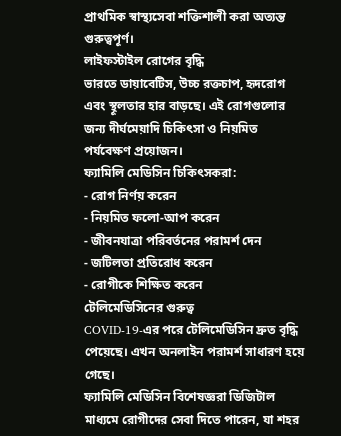প্রাথমিক স্বাস্থ্যসেবা শক্তিশালী করা অত্যন্ত গুরুত্বপূর্ণ।
লাইফস্টাইল রোগের বৃদ্ধি
ভারতে ডায়াবেটিস, উচ্চ রক্তচাপ, হৃদরোগ এবং স্থূলতার হার বাড়ছে। এই রোগগুলোর জন্য দীর্ঘমেয়াদি চিকিৎসা ও নিয়মিত পর্যবেক্ষণ প্রয়োজন।
ফ্যামিলি মেডিসিন চিকিৎসকরা:
- রোগ নির্ণয় করেন
- নিয়মিত ফলো-আপ করেন
- জীবনযাত্রা পরিবর্তনের পরামর্শ দেন
- জটিলতা প্রতিরোধ করেন
- রোগীকে শিক্ষিত করেন
টেলিমেডিসিনের গুরুত্ব
COVID-19-এর পরে টেলিমেডিসিন দ্রুত বৃদ্ধি পেয়েছে। এখন অনলাইন পরামর্শ সাধারণ হয়ে গেছে।
ফ্যামিলি মেডিসিন বিশেষজ্ঞরা ডিজিটাল মাধ্যমে রোগীদের সেবা দিতে পারেন, যা শহর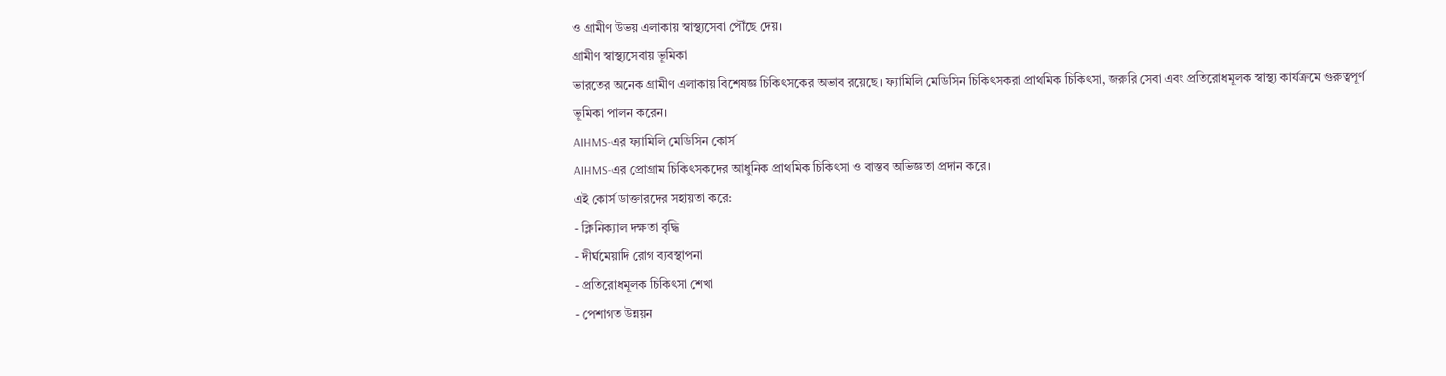ও গ্রামীণ উভয় এলাকায় স্বাস্থ্যসেবা পৌঁছে দেয়।
গ্রামীণ স্বাস্থ্যসেবায় ভূমিকা
ভারতের অনেক গ্রামীণ এলাকায় বিশেষজ্ঞ চিকিৎসকের অভাব রয়েছে। ফ্যামিলি মেডিসিন চিকিৎসকরা প্রাথমিক চিকিৎসা, জরুরি সেবা এবং প্রতিরোধমূলক স্বাস্থ্য কার্যক্রমে গুরুত্বপূর্ণ ভূমিকা পালন করেন।
AIHMS-এর ফ্যামিলি মেডিসিন কোর্স
AIHMS-এর প্রোগ্রাম চিকিৎসকদের আধুনিক প্রাথমিক চিকিৎসা ও বাস্তব অভিজ্ঞতা প্রদান করে।
এই কোর্স ডাক্তারদের সহায়তা করে:
- ক্লিনিক্যাল দক্ষতা বৃদ্ধি
- দীর্ঘমেয়াদি রোগ ব্যবস্থাপনা
- প্রতিরোধমূলক চিকিৎসা শেখা
- পেশাগত উন্নয়ন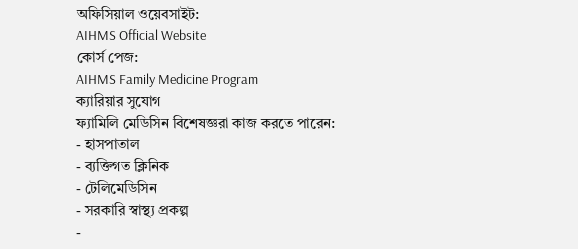অফিসিয়াল ওয়েবসাইট:
AIHMS Official Website
কোর্স পেজ:
AIHMS Family Medicine Program
ক্যারিয়ার সুযোগ
ফ্যামিলি মেডিসিন বিশেষজ্ঞরা কাজ করতে পারেন:
- হাসপাতাল
- ব্যক্তিগত ক্লিনিক
- টেলিমেডিসিন
- সরকারি স্বাস্থ্য প্রকল্প
-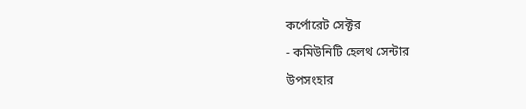কর্পোরেট সেক্টর
- কমিউনিটি হেলথ সেন্টার
উপসংহার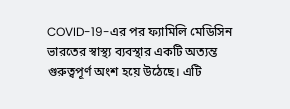COVID-19-এর পর ফ্যামিলি মেডিসিন ভারতের স্বাস্থ্য ব্যবস্থার একটি অত্যন্ত গুরুত্বপূর্ণ অংশ হয়ে উঠেছে। এটি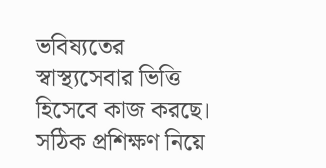ভবিষ্যতের স্বাস্থ্যসেবার ভিত্তি হিসেবে কাজ করছে।
সঠিক প্রশিক্ষণ নিয়ে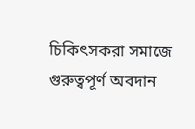চিকিৎসকরা সমাজে গুরুত্বপূর্ণ অবদান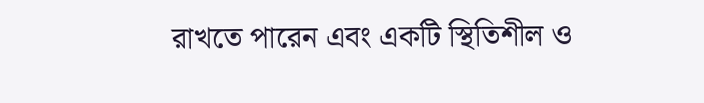রাখতে পারেন এবং একটি স্থিতিশীল ও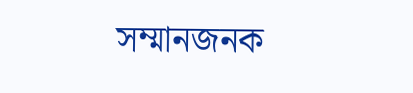সম্মানজনক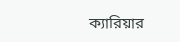ক্যারিয়ার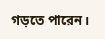গড়তে পারেন।